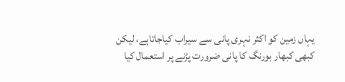یہاں زمین کو اکثر نہری پانی سے سیراب کیاجاتاہے، لیکن کبھی کبھار بورنگ کا پانی ضرورت پڑنے پر استعمال کیا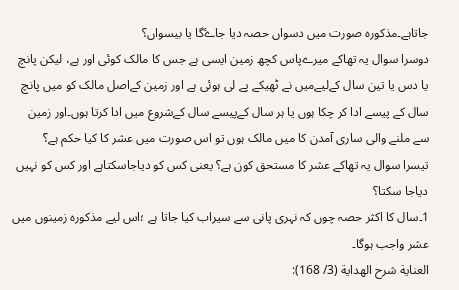جاتاہے۔مذکورہ صورت میں دسواں حصہ دیا جاۓگا یا بیسواں؟
دوسرا سوال یہ تھاکے میرےپاس کچھ زمین ایسی ہے جس کا مالک کوئی اور ہے، لیکن پانچ یا دس یا تین سال کےلیےمیں نے ٹھیکے پے لی ہوئی ہے اور زمین کےاصل مالک کو میں پانچ سال کے پیسے ادا کر چکا ہوں یا ہر سال کےپیسے سال کےشروع میں ادا کرتا ہوں۔اور زمین سے ملنے والی ساری آمدن کا میں مالک ہوں تو اس صورت میں عشر کا کیا حکم ہے؟َ
تیسرا سوال یہ تھاکے عشر کا مستحق کون ہے؟ یعنی کس کو دیاجاسکتاہے اور کس کو نہیں دیاجا سکتا؟
1۔سال کا اکثر حصہ چوں کہ نہری پانی سے سیراب کیا جاتا ہے ؛اس لیے مذکورہ زمینوں میں عشر واجب ہوگا۔
العناية شرح الهداية (3/ 168):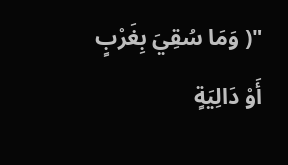"( وَمَا سُقِيَ بِغَرْبٍ أَوْ دَالِيَةٍ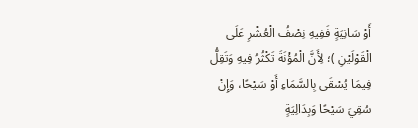أَوْ سَانِيَةٍ فَفِيهِ نِصْفُ الْعُشْرِ عَلَى الْقَوْلَيْنِ )؛ لِأَنَّ الْمُؤْنَةَ تَكْثُرُ فِيهِ وَتَقِلُّ فِيمَا يُسْقَى بِالسَّمَاءِ أَوْ سَيْحًا، وَإِنْ سُقِيَ سَيْحًا وَبِدَالِيَةٍ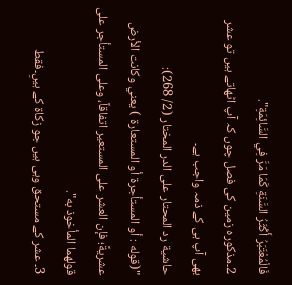فَالْمُعْتَبَرُ أَكْثَرُ السَّنَةِ كَمَا مَرَّ فِي السَّائِمَةِ".
2۔مذکورہ زمین کی فصل چوں کہ آپ اٹھاتے ہیں تو عشر بھی آپ ہی کے ذمہ واجب ہے۔
حاشية رد المحتار على الدر المختار (2/ 268):
"(قوله : أو المستأجرة أو المستعارة ) يعني وكانت الأرض عشريةً؛ فإن العشر على المستعير اتفاقاً، وعلى المستأجر على قولهما المأخوذ به".
3۔ عشر کے مستحق وہی ہیں جو زکاۃ کے ہیںِ۔فقط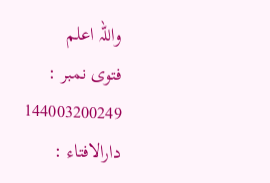واللہ اعلم
فتوی نمبر : 144003200249
دارالافتاء :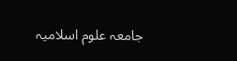جامعہ علوم اسلامیہ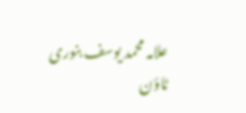علامہ محمد یوسف بنوری ٹاؤن